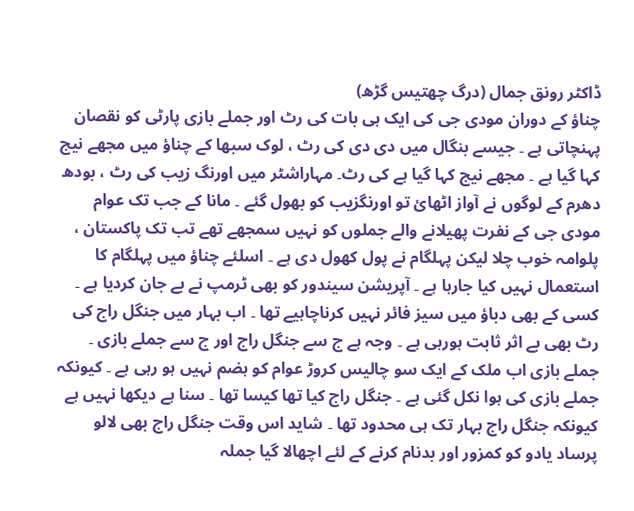ڈاکٹر رونق جمال (درگ چھتیس گڑھ)
چناؤ کے دوران مودی جی کی ایک ہی بات کی رٹ اور جملے بازی پارٹی کو نقصان پہنچاتی ہے ۔ جیسے بنگال میں دی دی کی رٹ ، لوک سبھا کے چناؤ میں مجھے نیج کہا گیا ہے ۔ مجھے نیج کہا گیا ہے کی رٹ۔ مہاراشٹر میں اورنگ زیب کی رٹ ، بودھ دھرم کے لوگوں نے آواز اٹھائ تو اورنگزیب کو بھول گئے ۔ مانا کے جب تک عوام مودی جی کے نفرت پھیلانے والے جملوں کو نہیں سمجھے تھے تب تک پاکستان ، پلوامہ خوب چلا لیکن پہلگام نے پول کھول دی ہے ۔ اسلئے چناؤ میں پہلگام کا استعمال نہیں کیا جارہا ہے ۔ آپریشن سیندور کو بھی ٹرمپ نے بے جان کردیا ہے ۔ کسی کے بھی دباؤ میں سیز فائر نہیں کرناچاہیے تھا ۔ اب بہار میں جنگل راج کی رٹ بھی بے اثر ثابت ہورہی ہے ۔ وجہ ہے ج سے جنگل راج اور ج سے جملے بازی ۔ جملے بازی اب ملک کے ایک سو چالیس کروڑ عوام کو ہضم نہیں ہو رہی ہے ۔ کیونکہ جملے بازی کی ہوا نکل گئی ہے ۔ جنگل راج کیا تھا کیسا تھا ۔ سنا ہے دیکھا نہیں ہے کیونکہ جنگل راج بہار تک ہی محدود تھا ۔ شاید اس وقت جنگل راج بھی لالو پرساد یادو کو کمزور اور بدنام کرنے کے لئے اچھالا گیا جملہ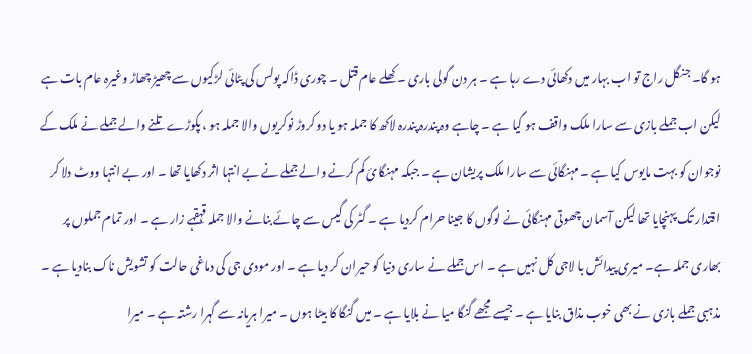ہو گا۔ جنگل راج تو اب بہار میں دکھائی دے رہا ہے ۔ ہر دن گولی باری ۔ کھلے عام قتل ۔ چوری ڈاکہ پولس کی پٹائی لڑکیوں سے چھیڑ چھاڑ وغیرہ عام بات ہے لیکن اب جملے بازی سے سارا ملک واقف ہو گیا ہے ۔ چاہے وہ پندرہ پندرہ لاکھ کا جملہ ہو یا دو کروڑ نوکریوں والا جملہ ہو ، پکوڑے تلنے والے جملے نے ملک کے نوجوان کو بہت مایوس کیا ہے ۔ مہنگائی سے سارا ملک پریشان ہے ۔ جبکہ مہنگائ کم کرنے والے جملے نے بے انتہا اثر دکھایا تھا ۔ اور بے انتہا ووٹ دلا کر اقتدار تک پہنچایا تھا لیکن آسمان چھوتی مہنگائی نے لوگوں کا جینا حرام کردیا ہے ۔ گٹر کی گیس سے چائے بنانے والا جملہ قہقہے زار ہے ۔ اور تمام جملوں پر بھاری جملہ ہے۔ میری پیدائش با لاجی کل نہیں ہے ۔ اس جملے نے ساری دنیا کو حیران کر دیا ہے ۔ اور مودی جی کی دماغی حالت کو تشویش ناک بنادیا ہے ۔ مذہبی جملے بازی نے بھی خوب مذاق بنایا ہے ۔ جیسے مجھے گنگا میا نے بلایا ہے ۔ میں گنگا کا بیٹا ہوں ۔ میرا ہریانہ سے گہرا رشتہ ہے ۔ میرا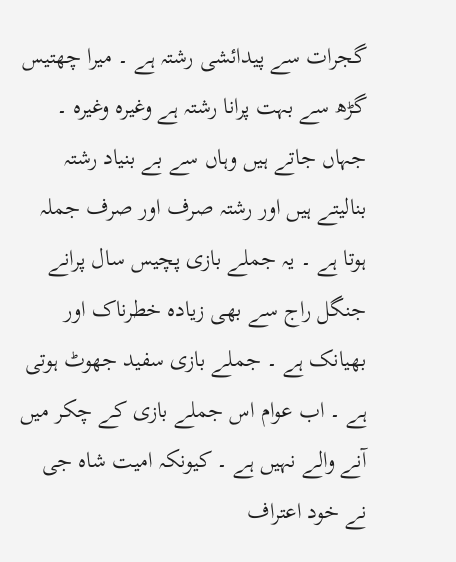گجرات سے پیدائشی رشتہ ہے ۔ میرا چھتیس گڑھ سے بہت پرانا رشتہ ہے وغیرہ وغیرہ ۔ جہاں جاتے ہیں وہاں سے بے بنیاد رشتہ بنالیتے ہیں اور رشتہ صرف اور صرف جملہ ہوتا ہے ۔ یہ جملے بازی پچیس سال پرانے جنگل راج سے بھی زیادہ خطرناک اور بھیانک ہے ۔ جملے بازی سفید جھوٹ ہوتی ہے ۔ اب عوام اس جملے بازی کے چکر میں آنے والے نہیں ہے ۔ کیونکہ امیت شاہ جی نے خود اعتراف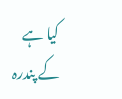کیا ہے کے پندرہ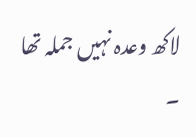لاکھ وعدہ نہیں جملہ تھا ۔